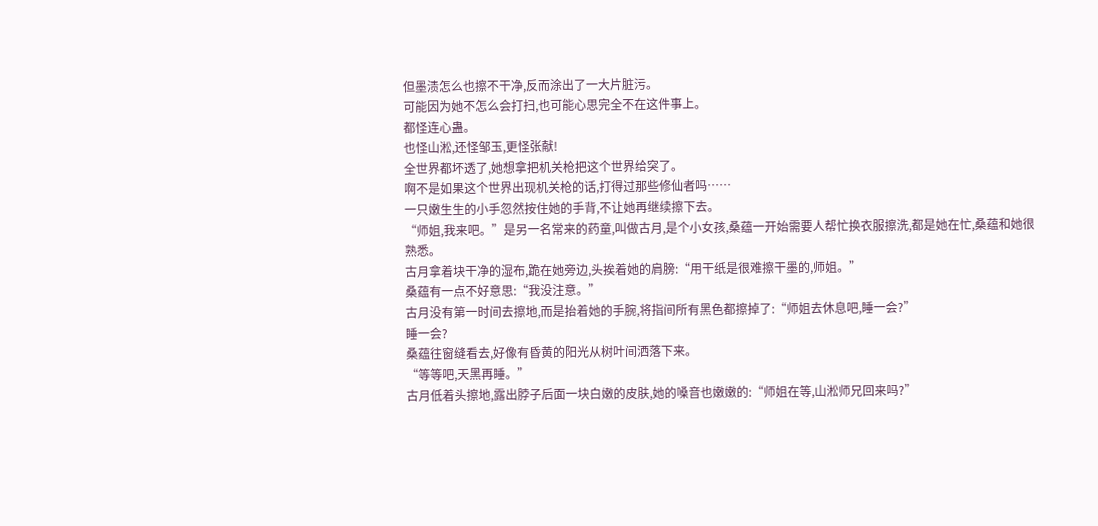但墨渍怎么也擦不干净,反而涂出了一大片脏污。
可能因为她不怎么会打扫,也可能心思完全不在这件事上。
都怪连心蛊。
也怪山淞,还怪邹玉,更怪张献!
全世界都坏透了,她想拿把机关枪把这个世界给突了。
啊不是如果这个世界出现机关枪的话,打得过那些修仙者吗……
一只嫩生生的小手忽然按住她的手背,不让她再继续擦下去。
“师姐,我来吧。”是另一名常来的药童,叫做古月,是个小女孩,桑蕴一开始需要人帮忙换衣服擦洗,都是她在忙,桑蕴和她很熟悉。
古月拿着块干净的湿布,跪在她旁边,头挨着她的肩膀:“用干纸是很难擦干墨的,师姐。”
桑蕴有一点不好意思:“我没注意。”
古月没有第一时间去擦地,而是抬着她的手腕,将指间所有黑色都擦掉了:“师姐去休息吧,睡一会?”
睡一会?
桑蕴往窗缝看去,好像有昏黄的阳光从树叶间洒落下来。
“等等吧,天黑再睡。”
古月低着头擦地,露出脖子后面一块白嫩的皮肤,她的嗓音也嫩嫩的:“师姐在等,山淞师兄回来吗?”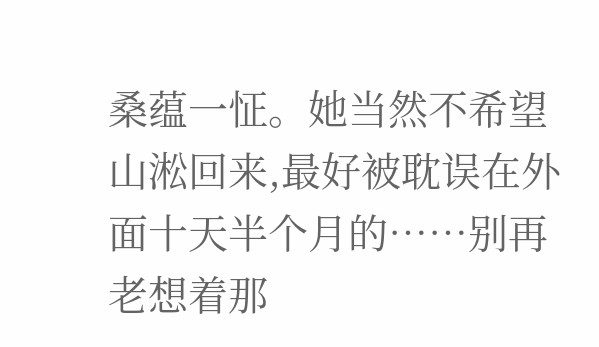桑蕴一怔。她当然不希望山淞回来,最好被耽误在外面十天半个月的……别再老想着那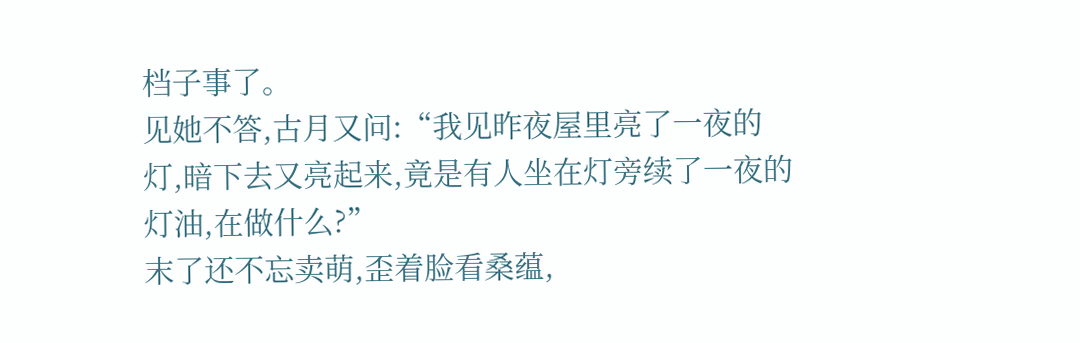档子事了。
见她不答,古月又问:“我见昨夜屋里亮了一夜的灯,暗下去又亮起来,竟是有人坐在灯旁续了一夜的灯油,在做什么?”
末了还不忘卖萌,歪着脸看桑蕴,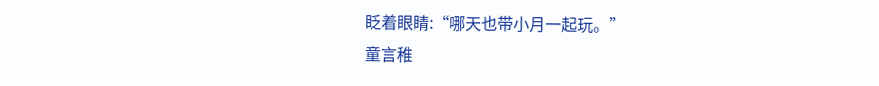眨着眼睛:“哪天也带小月一起玩。”
童言稚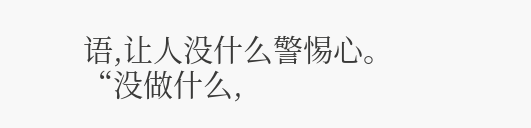语,让人没什么警惕心。
“没做什么,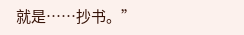就是……抄书。”